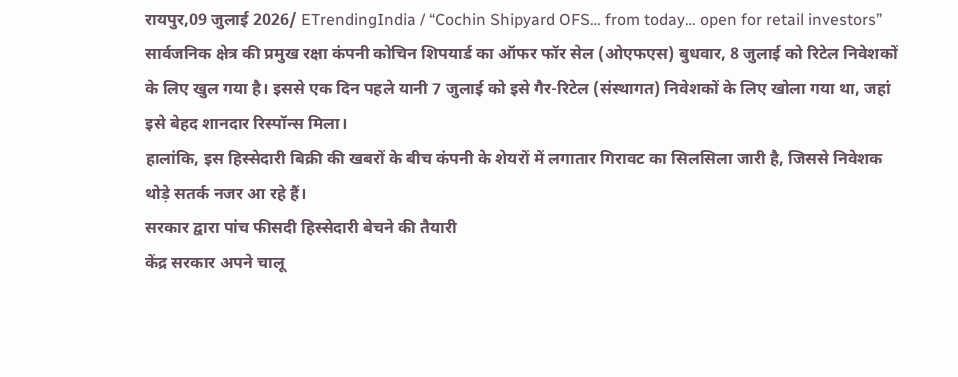रायपुर,09 जुलाई 2026/ ETrendingIndia / “Cochin Shipyard OFS… from today… open for retail investors” सार्वजनिक क्षेत्र की प्रमुख रक्षा कंपनी कोचिन शिपयार्ड का ऑफर फॉर सेल (ओएफएस) बुधवार, 8 जुलाई को रिटेल निवेशकों के लिए खुल गया है। इससे एक दिन पहले यानी 7 जुलाई को इसे गैर-रिटेल (संस्थागत) निवेशकों के लिए खोला गया था, जहां इसे बेहद शानदार रिस्पॉन्स मिला।
हालांकि, इस हिस्सेदारी बिक्री की खबरों के बीच कंपनी के शेयरों में लगातार गिरावट का सिलसिला जारी है, जिससे निवेशक थोड़े सतर्क नजर आ रहे हैं।
सरकार द्वारा पांच फीसदी हिस्सेदारी बेचने की तैयारी
केंद्र सरकार अपने चालू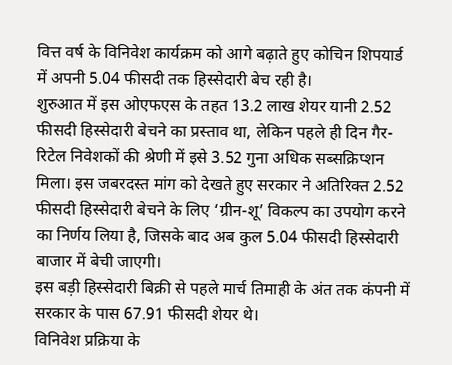वित्त वर्ष के विनिवेश कार्यक्रम को आगे बढ़ाते हुए कोचिन शिपयार्ड में अपनी 5.04 फीसदी तक हिस्सेदारी बेच रही है।
शुरुआत में इस ओएफएस के तहत 13.2 लाख शेयर यानी 2.52 फीसदी हिस्सेदारी बेचने का प्रस्ताव था, लेकिन पहले ही दिन गैर-रिटेल निवेशकों की श्रेणी में इसे 3.52 गुना अधिक सब्सक्रिप्शन मिला। इस जबरदस्त मांग को देखते हुए सरकार ने अतिरिक्त 2.52 फीसदी हिस्सेदारी बेचने के लिए ‘ग्रीन-शू’ विकल्प का उपयोग करने का निर्णय लिया है, जिसके बाद अब कुल 5.04 फीसदी हिस्सेदारी बाजार में बेची जाएगी।
इस बड़ी हिस्सेदारी बिक्री से पहले मार्च तिमाही के अंत तक कंपनी में सरकार के पास 67.91 फीसदी शेयर थे।
विनिवेश प्रक्रिया के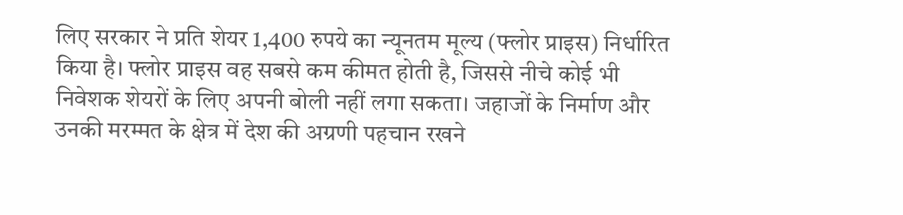लिए सरकार ने प्रति शेयर 1,400 रुपये का न्यूनतम मूल्य (फ्लोर प्राइस) निर्धारित किया है। फ्लोर प्राइस वह सबसे कम कीमत होती है, जिससे नीचे कोई भी निवेशक शेयरों के लिए अपनी बोली नहीं लगा सकता। जहाजों के निर्माण और उनकी मरम्मत के क्षेत्र में देश की अग्रणी पहचान रखने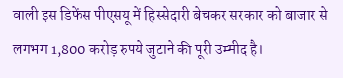वाली इस डिफेंस पीएसयू में हिस्सेदारी बेचकर सरकार को बाजार से लगभग 1,800 करोड़ रुपये जुटाने की पूरी उम्मीद है।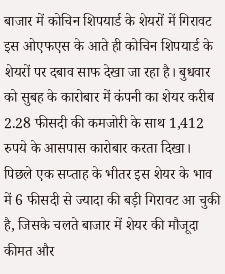बाजार में कोचिन शिपयार्ड के शेयरों में गिरावट
इस ओएफएस के आते ही कोचिन शिपयार्ड के शेयरों पर दबाव साफ देखा जा रहा है। बुधवार को सुबह के कारोबार में कंपनी का शेयर करीब 2.28 फीसदी की कमजोरी के साथ 1,412 रुपये के आसपास कारोबार करता दिखा।
पिछले एक सप्ताह के भीतर इस शेयर के भाव में 6 फीसदी से ज्यादा की बड़ी गिरावट आ चुकी है, जिसके चलते बाजार में शेयर की मौजूदा कीमत और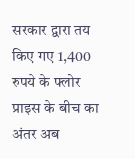सरकार द्वारा तय किए गए 1,400 रुपये के फ्लोर प्राइस के बीच का अंतर अब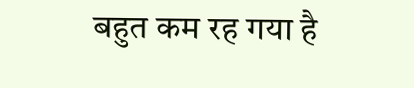बहुत कम रह गया है